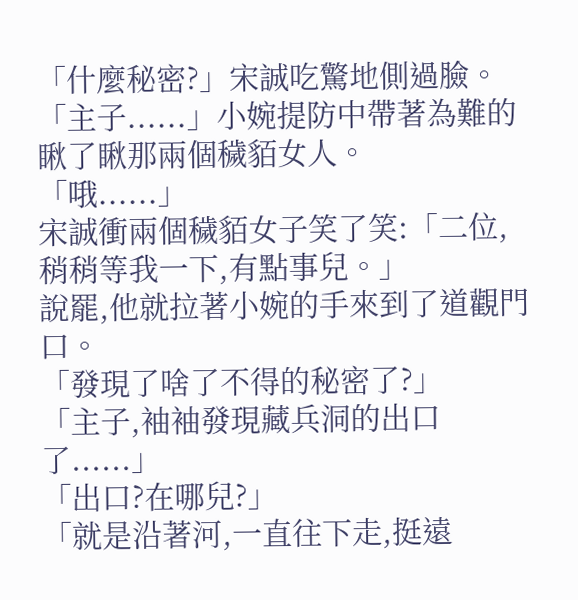「什麼秘密?」宋誠吃驚地側過臉。
「主子......」小婉提防中帶著為難的瞅了瞅那兩個穢貊女人。
「哦......」
宋誠衝兩個穢貊女子笑了笑:「二位,稍稍等我一下,有點事兒。」
說罷,他就拉著小婉的手來到了道觀門口。
「發現了啥了不得的秘密了?」
「主子,袖袖發現藏兵洞的出口了......」
「出口?在哪兒?」
「就是沿著河,一直往下走,挺遠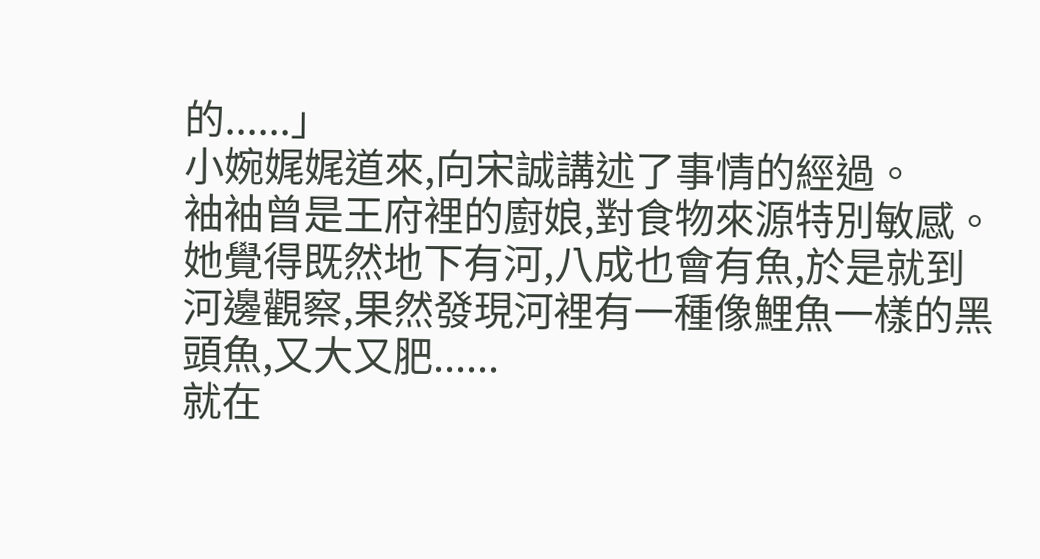的......」
小婉娓娓道來,向宋誠講述了事情的經過。
袖袖曾是王府裡的廚娘,對食物來源特別敏感。
她覺得既然地下有河,八成也會有魚,於是就到河邊觀察,果然發現河裡有一種像鯉魚一樣的黑頭魚,又大又肥......
就在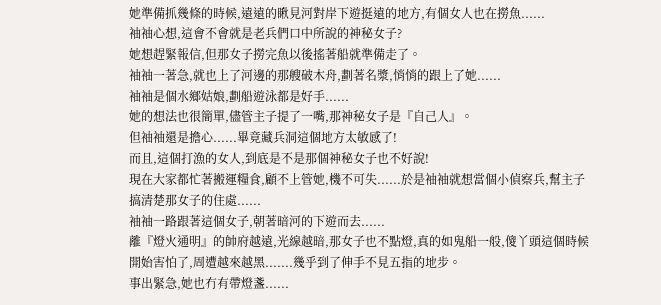她準備抓幾條的時候,遠遠的瞅見河對岸下遊挺遠的地方,有個女人也在撈魚......
袖袖心想,這會不會就是老兵們口中所說的神秘女子?
她想趕緊報信,但那女子撈完魚以後搖著船就準備走了。
袖袖一著急,就也上了河邊的那艘破木舟,劃著名漿,悄悄的跟上了她......
袖袖是個水鄉姑娘,劃船遊泳都是好手......
她的想法也很簡單,儘管主子提了一嘴,那神秘女子是『自己人』。
但袖袖還是擔心......畢竟藏兵洞這個地方太敏感了!
而且,這個打漁的女人,到底是不是那個神秘女子也不好說!
現在大家都忙著搬運糧食,顧不上管她,機不可失......於是袖袖就想當個小偵察兵,幫主子搞清楚那女子的住處......
袖袖一路跟著這個女子,朝著暗河的下遊而去......
離『燈火通明』的帥府越遠,光線越暗,那女子也不點燈,真的如鬼船一般,傻丫頭這個時候開始害怕了,周遭越來越黑.......幾乎到了伸手不見五指的地步。
事出緊急,她也冇有帶燈盞......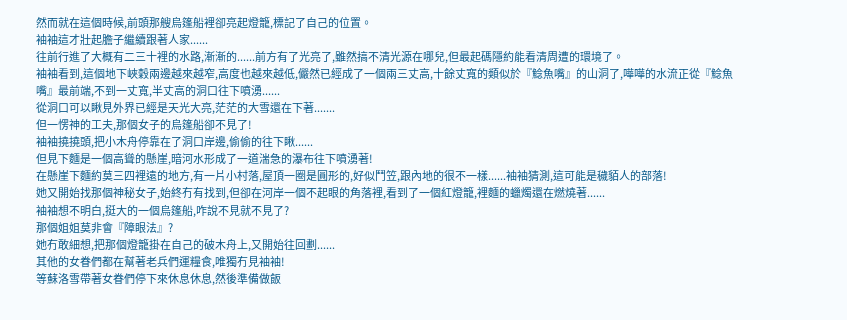然而就在這個時候,前頭那艘烏篷船裡卻亮起燈籠,標記了自己的位置。
袖袖這才壯起膽子繼續跟著人家......
往前行進了大概有二三十裡的水路,漸漸的......前方有了光亮了,雖然搞不清光源在哪兒,但最起碼隱約能看清周遭的環境了。
袖袖看到,這個地下峽穀兩邊越來越窄,高度也越來越低,儼然已經成了一個兩三丈高,十餘丈寬的類似於『鯰魚嘴』的山洞了,嘩嘩的水流正從『鯰魚嘴』最前端,不到一丈寬,半丈高的洞口往下噴湧......
從洞口可以瞅見外界已經是天光大亮,茫茫的大雪還在下著.......
但一愣神的工夫,那個女子的烏篷船卻不見了!
袖袖撓撓頭,把小木舟停靠在了洞口岸邊,偷偷的往下瞅......
但見下麵是一個高聳的懸崖,暗河水形成了一道湍急的瀑布往下噴湧著!
在懸崖下麵約莫三四裡遠的地方,有一片小村落,屋頂一圈是圓形的,好似鬥笠,跟內地的很不一樣......袖袖猜測,這可能是穢貊人的部落!
她又開始找那個神秘女子,始終冇有找到,但卻在河岸一個不起眼的角落裡,看到了一個紅燈籠,裡麵的蠟燭還在燃燒著......
袖袖想不明白,挺大的一個烏篷船,咋說不見就不見了?
那個姐姐莫非會『障眼法』?
她冇敢細想,把那個燈籠掛在自己的破木舟上,又開始往回劃......
其他的女眷們都在幫著老兵們運糧食,唯獨冇見袖袖!
等蘇洛雪帶著女眷們停下來休息休息,然後準備做飯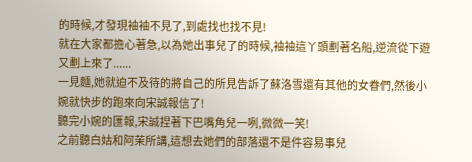的時候,才發現袖袖不見了,到處找也找不見!
就在大家都擔心著急,以為她出事兒了的時候,袖袖這丫頭劃著名船,逆流從下遊又劃上來了......
一見麵,她就迫不及待的將自己的所見告訴了蘇洛雪還有其他的女眷們,然後小婉就快步的跑來向宋誠報信了!
聽完小婉的匯報,宋誠捏著下巴嘴角兒一咧,微微一笑!
之前聽白姑和阿茉所講,這想去她們的部落還不是件容易事兒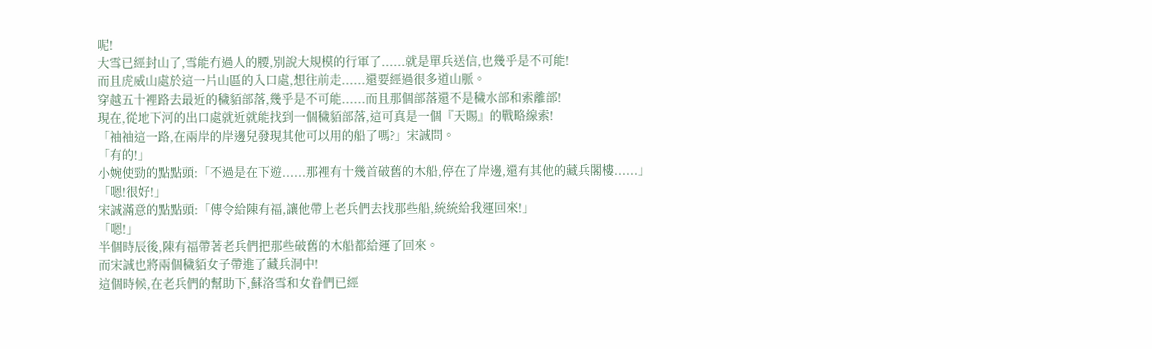呢!
大雪已經封山了,雪能冇過人的腰,別說大規模的行軍了......就是單兵送信,也幾乎是不可能!
而且虎威山處於這一片山區的入口處,想往前走......還要經過很多道山脈。
穿越五十裡路去最近的穢貊部落,幾乎是不可能......而且那個部落還不是穢水部和索離部!
現在,從地下河的出口處就近就能找到一個穢貊部落,這可真是一個『天賜』的戰略線索!
「袖袖這一路,在兩岸的岸邊兒發現其他可以用的船了嗎?」宋誠問。
「有的!」
小婉使勁的點點頭:「不過是在下遊......那裡有十幾首破舊的木船,停在了岸邊,還有其他的藏兵閣樓......」
「嗯!很好!」
宋誠滿意的點點頭:「傳令給陳有福,讓他帶上老兵們去找那些船,統統給我運回來!」
「嗯!」
半個時辰後,陳有福帶著老兵們把那些破舊的木船都給運了回來。
而宋誠也將兩個穢貊女子帶進了藏兵洞中!
這個時候,在老兵們的幫助下,蘇洛雪和女眷們已經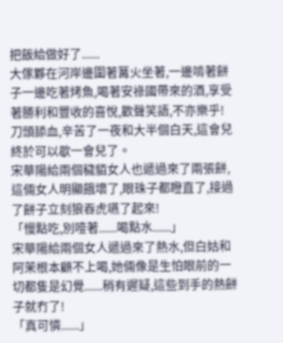把飯給做好了......
大傢夥在河岸邊圍著篝火坐著,一邊啃著餅子一邊吃著烤魚,喝著安祿國帶來的酒,享受著勝利和豐收的喜悅,歡聲笑語,不亦樂乎!
刀頭舔血,辛苦了一夜和大半個白天,這會兒終於可以歇一會兒了。
宋華陽給兩個穢貊女人也遞過來了兩張餅,這倆女人明顯餓壞了,眼珠子都瞪直了,接過了餅子立刻狼吞虎嚥了起來!
「慢點吃,別噎著......喝點水......」
宋華陽給兩個女人遞過來了熱水,但白姑和阿茉根本顧不上喝,她倆像是生怕眼前的一切都隻是幻覺......稍有遲疑,這些到手的熱餅子就冇了!
「真可憐......」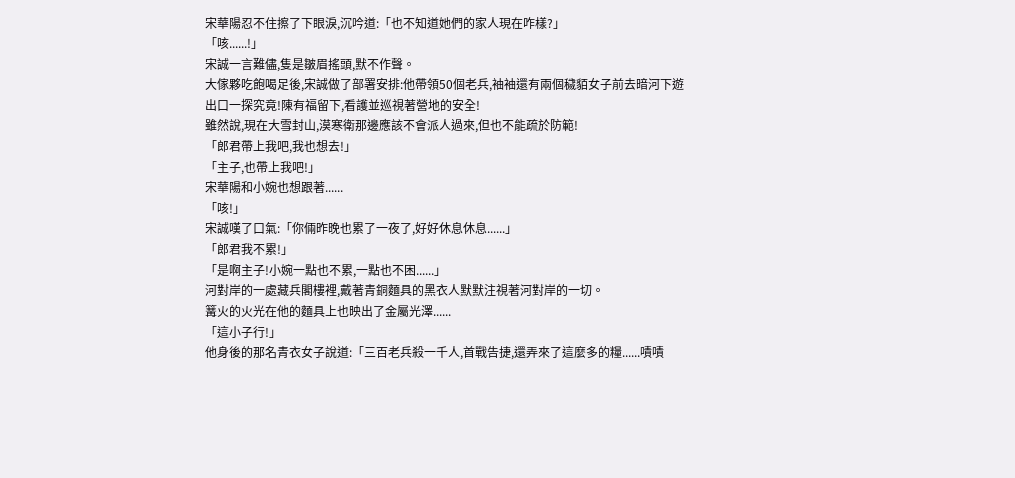宋華陽忍不住擦了下眼淚,沉吟道:「也不知道她們的家人現在咋樣?」
「咳......!」
宋誠一言難儘,隻是皺眉搖頭,默不作聲。
大傢夥吃飽喝足後,宋誠做了部署安排:他帶領50個老兵,袖袖還有兩個穢貊女子前去暗河下遊出口一探究竟!陳有福留下,看護並巡視著營地的安全!
雖然說,現在大雪封山,漠寒衛那邊應該不會派人過來,但也不能疏於防範!
「郎君帶上我吧,我也想去!」
「主子,也帶上我吧!」
宋華陽和小婉也想跟著......
「咳!」
宋誠嘆了口氣:「你倆昨晚也累了一夜了,好好休息休息......」
「郎君我不累!」
「是啊主子!小婉一點也不累,一點也不困......」
河對岸的一處藏兵閣樓裡,戴著青銅麵具的黑衣人默默注視著河對岸的一切。
篝火的火光在他的麵具上也映出了金屬光澤......
「這小子行!」
他身後的那名青衣女子說道:「三百老兵殺一千人,首戰告捷,還弄來了這麼多的糧......嘖嘖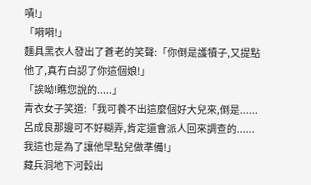嘖!」
「嗬嗬!」
麵具黑衣人發出了蒼老的笑聲:「你倒是護犢子,又提點他了,真冇白認了你這個娘!」
「誒呦!瞧您說的.....」
青衣女子笑道:「我可養不出這麼個好大兒來,倒是......呂成良那邊可不好糊弄,肯定還會派人回來調查的......我這也是為了讓他早點兒做準備!」
藏兵洞地下河穀出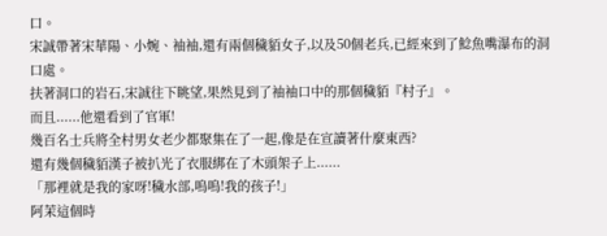口。
宋誠帶著宋華陽、小婉、袖袖,還有兩個穢貊女子,以及50個老兵,已經來到了鯰魚嘴瀑布的洞口處。
扶著洞口的岩石,宋誠往下眺望,果然見到了袖袖口中的那個穢貊『村子』。
而且......他還看到了官軍!
幾百名士兵將全村男女老少都聚集在了一起,像是在宣讀著什麼東西?
還有幾個穢貊漢子被扒光了衣服綁在了木頭架子上......
「那裡就是我的家呀!穢水部,嗚嗚!我的孩子!」
阿茉這個時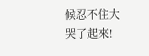候忍不住大哭了起來!